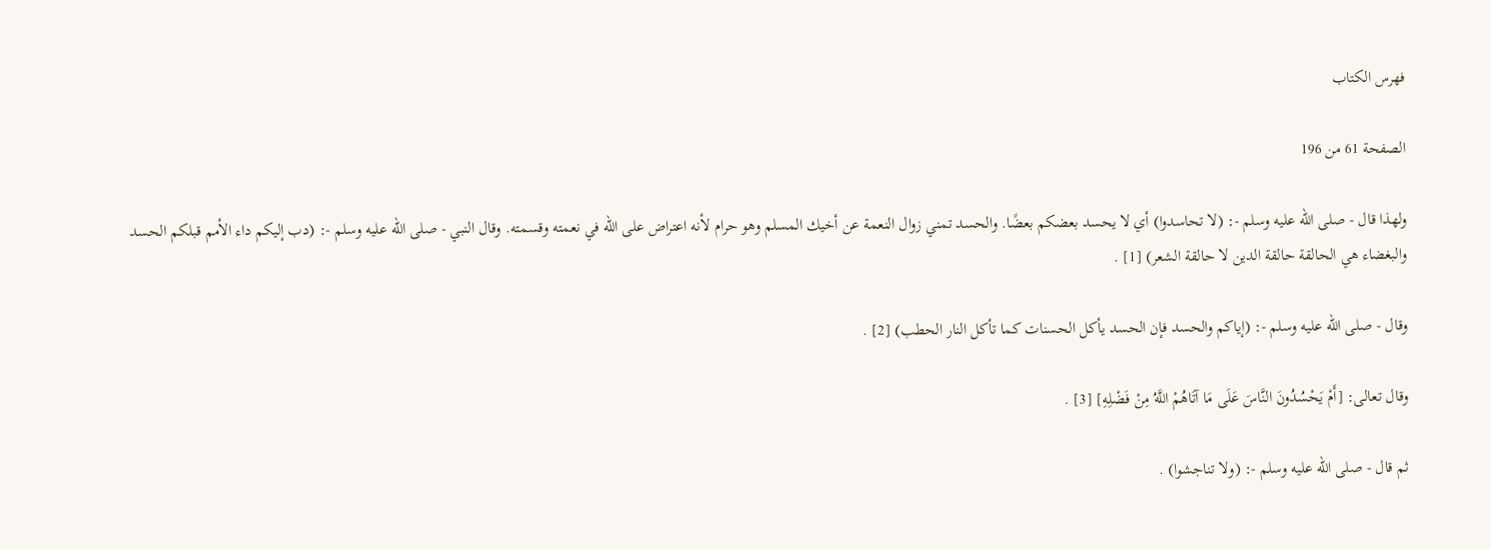فهرس الكتاب

الصفحة 61 من 196

ولهذا قال - صلى الله عليه وسلم -: (لا تحاسدوا) أي لا يحسد بعضكم بعضًا. والحسد تمني زوال النعمة عن أخيك المسلم وهو حرام لأنه اعتراض على الله في نعمته وقسمته. وقال النبي - صلى الله عليه وسلم -: (دب إليكم داء الأمم قبلكم الحسد والبغضاء هي الحالقة حالقة الدين لا حالقة الشعر) [1] .

وقال - صلى الله عليه وسلم -: (إياكم والحسد فإن الحسد يأكل الحسنات كما تأكل النار الحطب) [2] .

وقال تعالى: [أَمْ يَحْسُدُونَ النَّاسَ عَلَى مَا آتَاهُمْ اللَّهُ مِنْ فَضْلِهِ] [3] .

ثم قال - صلى الله عليه وسلم -: (ولا تناجشوا) .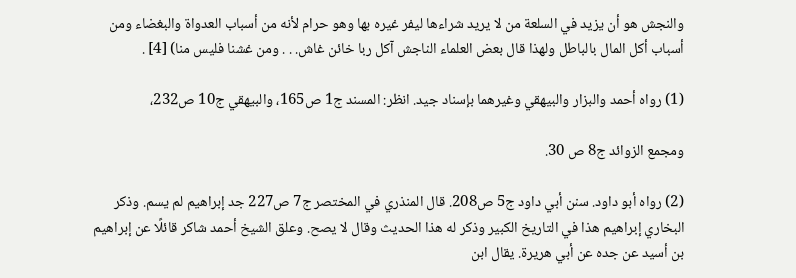والنجش هو أن يزيد في السلعة من لا يريد شراءها ليفر غيره بها وهو حرام لأنه من أسباب العدواة والبغضاء ومن أسباب أكل المال بالباطل ولهذا قال بعض العلماء الناجش آكل ربا خائن غاش. . . ومن غشنا فليس منا) [4] .

(1) رواه أحمد والبزار والبيهقي وغيرهما بإسناد جيد. انظر: المسند ج1 ص165، والبيهقي ج10 ص232،

ومجمع الزوائد ج8 ص 30.

(2) رواه أبو داود. سنن أبي داود ج5 ص208. قال المنذري في المختصر ج7 ص227 جد إبراهيم لم يسم. وذكر البخاري إبراهيم هذا في التاريخ الكبير وذكر له هذا الحديث وقال لا يصح. وعلق الشيخ أحمد شاكر قائلًا عن إبراهيم بن أسيد عن جده عن أبي هريرة. يقال ابن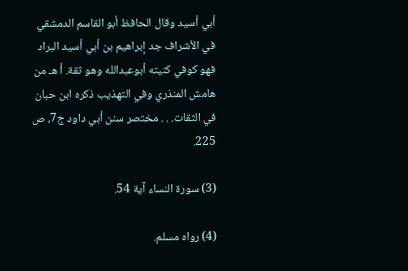أبي أسيد وقال الحافظ أبو القاسم الدمشقي في الأشراف جد إبراهيم بن أبي أسيد البراد فهو كوفي كنيته أبوعبدالله وهو ثقة. أ هـ من هامش المنذري وفي التهذيب ذكره ابن حبان في الثقات. . . مختصر سنن أبي داود ج7، ص 225.

(3) سورة النساء آية 54.

(4) رواه مسلم.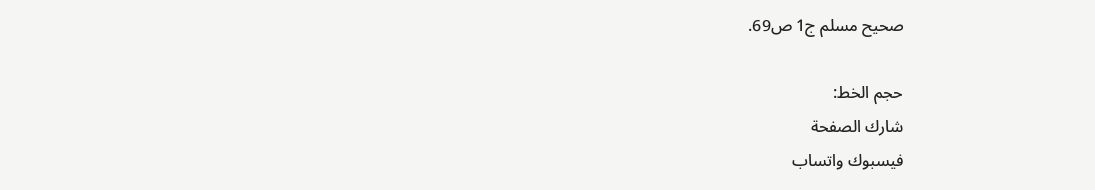صحيح مسلم ج1 ص69.

حجم الخط:
شارك الصفحة
فيسبوك واتساب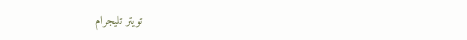تويتر تليجرام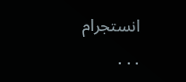انستجرام
. . .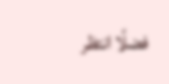فضلًا انتظر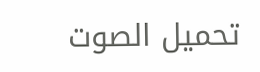تحميل الصوت